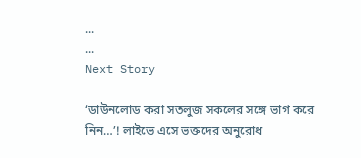...
...
Next Story

‘ডাউনলোড করা সতলুজ সকলের সঙ্গে ভাগ করে নিন…’! লাইভে এসে ভক্তদের অনুরোধ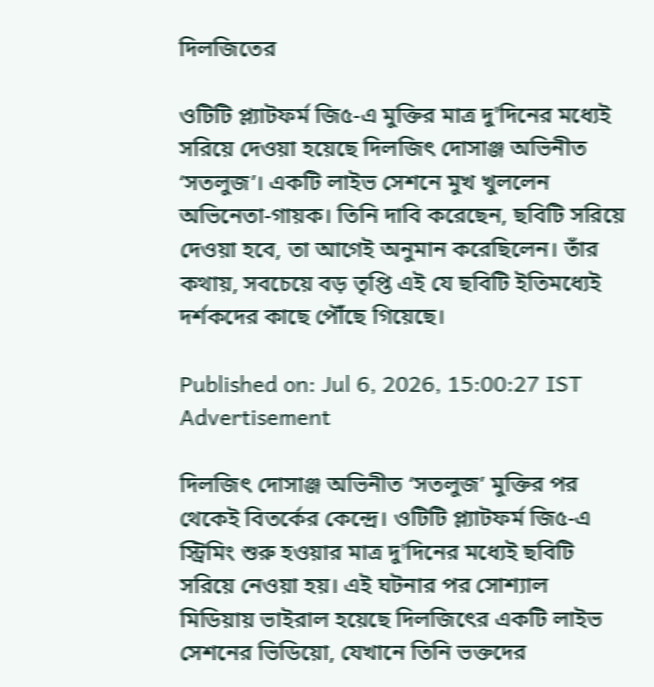দিলজিতের

ওটিটি প্ল্যাটফর্ম জি৫-এ মুক্তির মাত্র দু'দিনের মধ্যেই সরিয়ে দেওয়া হয়েছে দিলজিৎ দোসাঞ্জ অভিনীত ‘সতলুজ’। একটি লাইভ সেশনে মুখ খুললেন অভিনেতা-গায়ক। তিনি দাবি করেছেন, ছবিটি সরিয়ে দেওয়া হবে, তা আগেই অনুমান করেছিলেন। তাঁর কথায়, সবচেয়ে বড় তৃপ্তি এই যে ছবিটি ইতিমধ্যেই দর্শকদের কাছে পৌঁছে গিয়েছে।

Published on: Jul 6, 2026, 15:00:27 IST
Advertisement

দিলজিৎ দোসাঞ্জ অভিনীত ‘সতলুজ’ মুক্তির পর থেকেই বিতর্কের কেন্দ্রে। ওটিটি প্ল্যাটফর্ম জি৫-এ স্ট্রিমিং শুরু হওয়ার মাত্র দু'দিনের মধ্যেই ছবিটি সরিয়ে নেওয়া হয়। এই ঘটনার পর সোশ্যাল মিডিয়ায় ভাইরাল হয়েছে দিলজিৎের একটি লাইভ সেশনের ভিডিয়ো, যেখানে তিনি ভক্তদের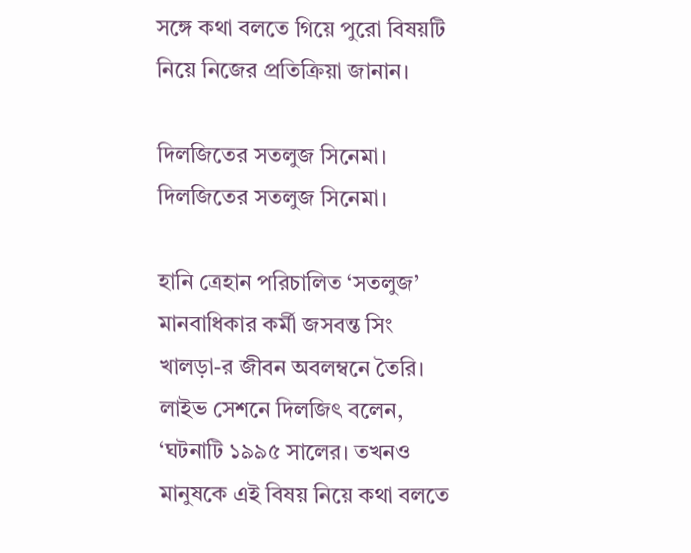সঙ্গে কথা বলতে গিয়ে পুরো বিষয়টি নিয়ে নিজের প্রতিক্রিয়া জানান।

দিলজিতের সতলুজ সিনেমা।
দিলজিতের সতলুজ সিনেমা।

হানি ত্রেহান পরিচালিত ‘সতলুজ’ মানবাধিকার কর্মী জসবন্ত সিং খালড়া-র জীবন অবলম্বনে তৈরি। লাইভ সেশনে দিলজিৎ বলেন, ‘ঘটনাটি ১৯৯৫ সালের। তখনও মানুষকে এই বিষয় নিয়ে কথা বলতে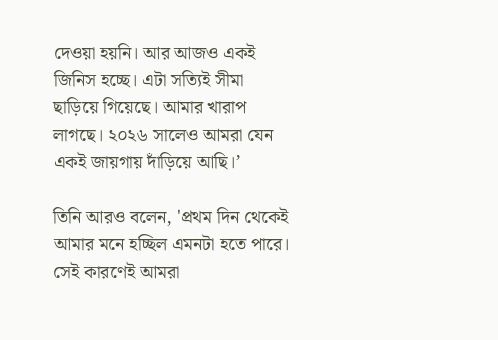দেওয়া হয়নি। আর আজও একই জিনিস হচ্ছে। এটা সত্যিই সীমা ছাড়িয়ে গিয়েছে। আমার খারাপ লাগছে। ২০২৬ সালেও আমরা যেন একই জায়গায় দাঁড়িয়ে আছি।’

তিনি আরও বলেন, 'প্রথম দিন থেকেই আমার মনে হচ্ছিল এমনটা হতে পারে। সেই কারণেই আমরা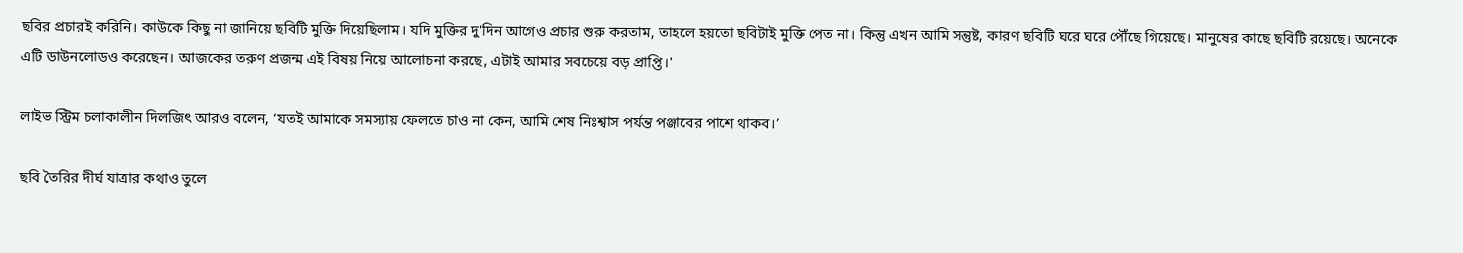ছবির প্রচারই করিনি। কাউকে কিছু না জানিয়ে ছবিটি মুক্তি দিয়েছিলাম। যদি মুক্তির দু'দিন আগেও প্রচার শুরু করতাম, তাহলে হয়তো ছবিটাই মুক্তি পেত না। কিন্তু এখন আমি সন্তুষ্ট, কারণ ছবিটি ঘরে ঘরে পৌঁছে গিয়েছে। মানুষের কাছে ছবিটি রয়েছে। অনেকে এটি ডাউনলোডও করেছেন। আজকের তরুণ প্রজন্ম এই বিষয় নিয়ে আলোচনা করছে, এটাই আমার সবচেয়ে বড় প্রাপ্তি।'

লাইভ স্ট্রিম চলাকালীন দিলজিৎ আরও বলেন, ‘যতই আমাকে সমস্যায় ফেলতে চাও না কেন, আমি শেষ নিঃশ্বাস পর্যন্ত পঞ্জাবের পাশে থাকব।’

ছবি তৈরির দীর্ঘ যাত্রার কথাও তুলে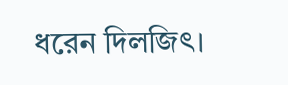ধরেন দিলজিৎ।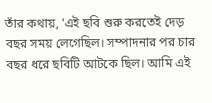তাঁর কথায়, 'এই ছবি শুরু করতেই দেড় বছর সময় লেগেছিল। সম্পাদনার পর চার বছর ধরে ছবিটি আটকে ছিল। আমি এই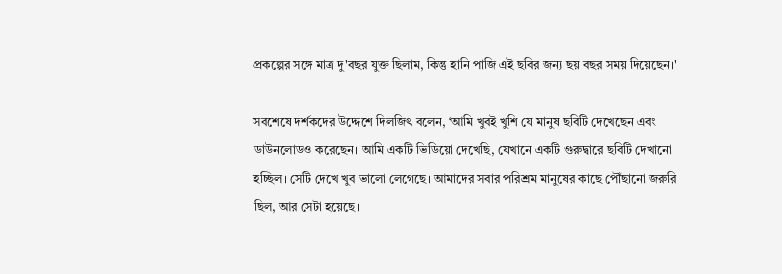প্রকল্পের সঙ্গে মাত্র দু'বছর যুক্ত ছিলাম, কিন্তু হানি পাজি এই ছবির জন্য ছয় বছর সময় দিয়েছেন।'

সবশেষে দর্শকদের উদ্দেশে দিলজিৎ বলেন, ‘আমি খুবই খুশি যে মানুষ ছবিটি দেখেছেন এবং ডাউনলোডও করেছেন। আমি একটি ভিডিয়ো দেখেছি, যেখানে একটি গুরুদ্বারে ছবিটি দেখানো হচ্ছিল। সেটি দেখে খুব ভালো লেগেছে। আমাদের সবার পরিশ্রম মানুষের কাছে পৌঁছানো জরুরি ছিল, আর সেটা হয়েছে।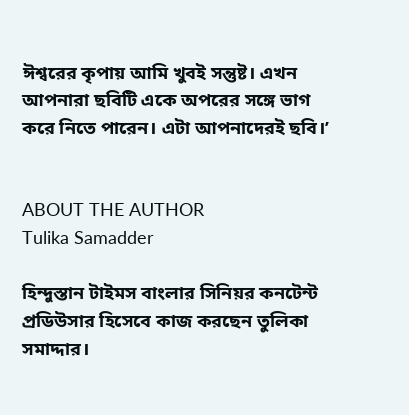ঈশ্বরের কৃপায় আমি খুবই সন্তুষ্ট। এখন আপনারা ছবিটি একে অপরের সঙ্গে ভাগ করে নিতে পারেন। এটা আপনাদেরই ছবি।’


ABOUT THE AUTHOR
Tulika Samadder

হিন্দুস্তান টাইমস বাংলার সিনিয়র কনটেন্ট প্রডিউসার হিসেবে কাজ করছেন তুলিকা সমাদ্দার।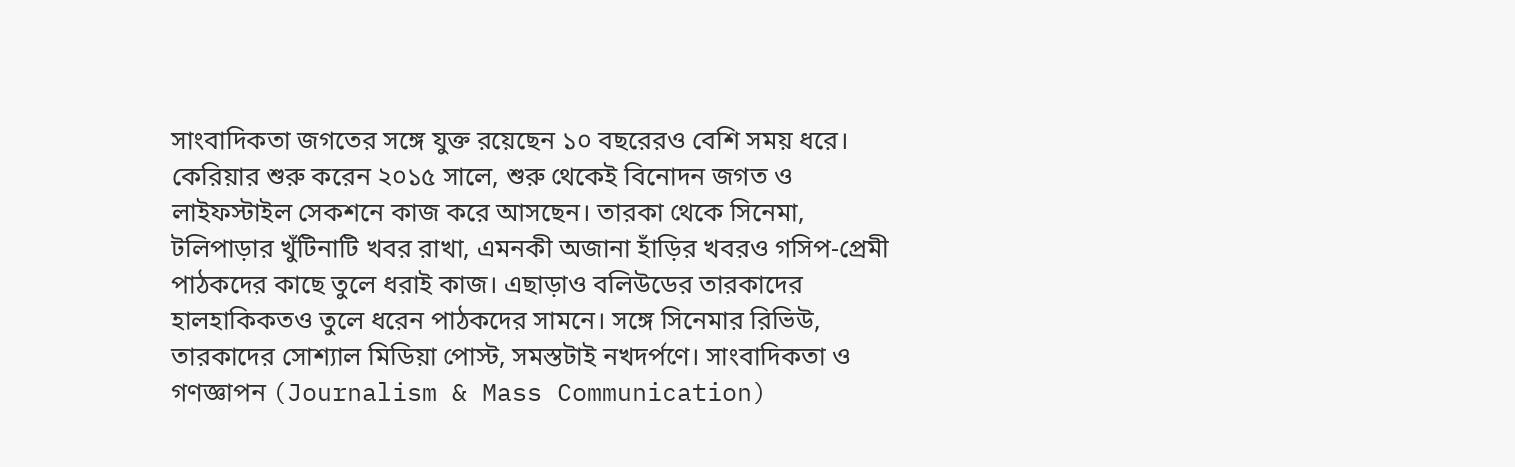সাংবাদিকতা জগতের সঙ্গে যুক্ত রয়েছেন ১০ বছরেরও বেশি সময় ধরে। কেরিয়ার শুরু করেন ২০১৫ সালে, শুরু থেকেই বিনোদন জগত ও লাইফস্টাইল সেকশনে কাজ করে আসছেন। তারকা থেকে সিনেমা, টলিপাড়ার খুঁটিনাটি খবর রাখা, এমনকী অজানা হাঁড়ির খবরও গসিপ-প্রেমী পাঠকদের কাছে তুলে ধরাই কাজ। এছাড়াও বলিউডের তারকাদের হালহাকিকতও তুলে ধরেন পাঠকদের সামনে। সঙ্গে সিনেমার রিভিউ, তারকাদের সোশ্যাল মিডিয়া পোস্ট, সমস্তটাই নখদর্পণে। সাংবাদিকতা ও গণজ্ঞাপন (Journalism & Mass Communication)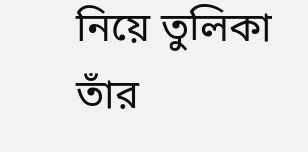নিয়ে তুলিকা তাঁর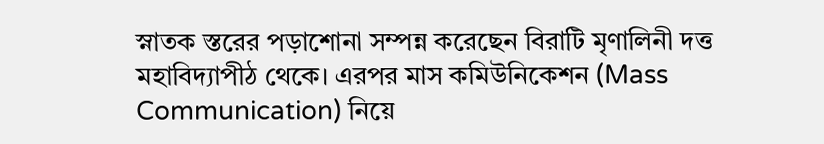স্নাতক স্তরের পড়াশোনা সম্পন্ন করেছেন বিরাটি মৃণালিনী দত্ত মহাবিদ্যাপীঠ থেকে। এরপর মাস কমিউনিকেশন (Mass Communication) নিয়ে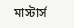মাস্টার্স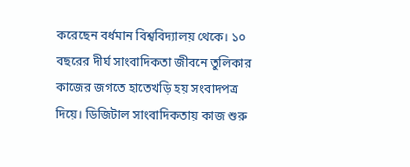করেছেন বর্ধমান বিশ্ববিদ্যালয় থেকে। ১০ বছরের দীর্ঘ সাংবাদিকতা জীবনে তুলিকার কাজের জগতে হাতেখড়ি হয় সংবাদপত্র দিয়ে। ডিজিটাল সাংবাদিকতায় কাজ শুরু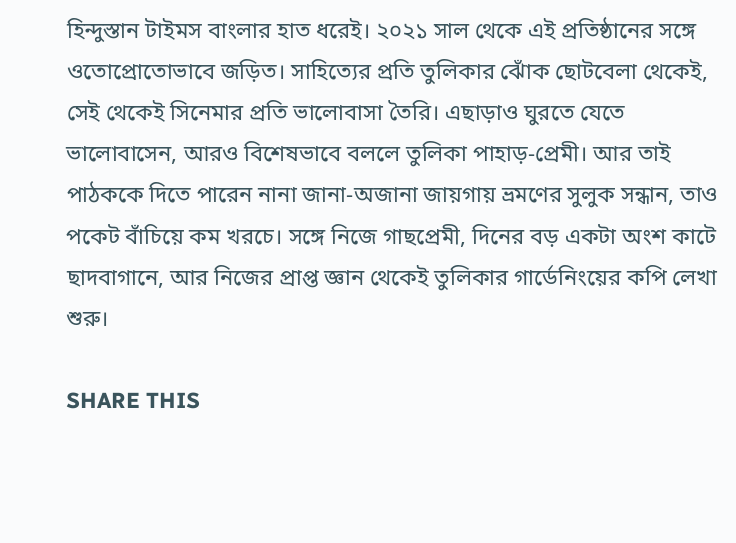হিন্দুস্তান টাইমস বাংলার হাত ধরেই। ২০২১ সাল থেকে এই প্রতিষ্ঠানের সঙ্গে ওতোপ্রোতোভাবে জড়িত। সাহিত্যের প্রতি তুলিকার ঝোঁক ছোটবেলা থেকেই, সেই থেকেই সিনেমার প্রতি ভালোবাসা তৈরি। এছাড়াও ঘুরতে যেতে ভালোবাসেন, আরও বিশেষভাবে বললে তুলিকা পাহাড়-প্রেমী। আর তাই পাঠককে দিতে পারেন নানা জানা-অজানা জায়গায় ভ্রমণের সুলুক সন্ধান, তাও পকেট বাঁচিয়ে কম খরচে। সঙ্গে নিজে গাছপ্রেমী, দিনের বড় একটা অংশ কাটে ছাদবাগানে, আর নিজের প্রাপ্ত জ্ঞান থেকেই তুলিকার গার্ডেনিংয়ের কপি লেখা শুরু।

SHARE THIS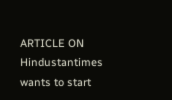ARTICLE ON
Hindustantimes wants to start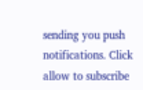sending you push notifications. Click allow to subscribe